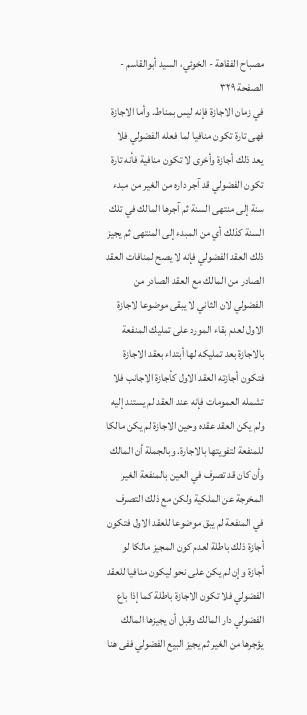مصباح الفقاهة - الخوئي، السيد أبوالقاسم - الصفحة ٣٢٩
في زمان الاجازة فإنه ليس بمناط. وأما الاجازة فهى تارة تكون منافيا لما فعله الفضولي فلا يعد ذلك أجازة وأخرى لا تكون منافية فأنه تارة تكون الفضولي قد آجر داره من الغير من مبدء سنة إلى منتهى السنة ثم آجرها المالك في تلك السنة كذلك أي من المبدء إلى المنتهى ثم يجيز ذلك العقد الفضولي فإنه لا يصح لمنافات العقد الصادر من المالك مع العقد الصادر من الفضولي لان الثاني لا يبقى موضوعا لاجازة الاول لعدم بقاء المورد على تمليك المنفعة بالاجازة بعد تمليكه لها أبتداء بعقد الاجازة فتكون أجازته العقد الاول كأجازة الاجانب فلا تشمله العمومات فإنه عند العقد لم يستند إليه ولم يكن العقد عقده وحين الاجازة لم يكن مالكا للمنفعة لتفويتها بالاجارة. وبالجملة أن المالك وأن كان قد تصرف في العين بالمنفعة الغير المخرجة عن الملكية ولكن مع ذلك التصرف في المنفعة لم يبق موضوعا للعقد الاول فتكون أجازة ذلك باطلة لعدم كون المجيز مالكا لو أجازة وإن لم يكن على نحو ليكون منافيا للعقد الفضولي فلا تكون الاجازة باطلة كما إذا باع الفضولي دار المالك وقبل أن يجيزها المالك يؤجرها من الغير ثم يجيز البيع الفضولي ففى هنا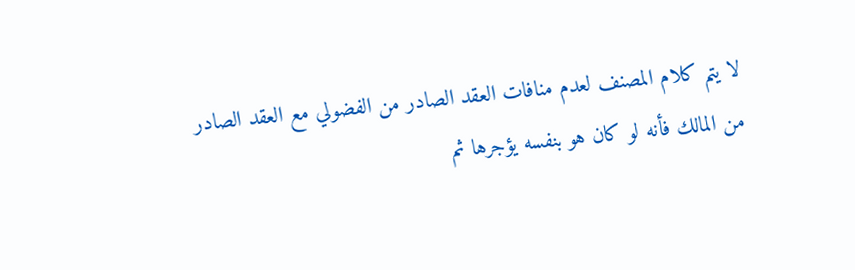لا يتم كلام المصنف لعدم منافات العقد الصادر من الفضولي مع العقد الصادر من المالك فأنه لو كان هو بنفسه يؤجرها ثم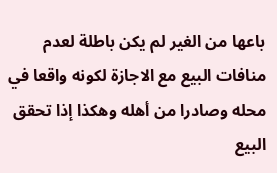باعها من الغير لم يكن باطلة لعدم منافات البيع مع الاجازة لكونه واقعا في محله وصادرا من أهله وهكذا إذا تحقق البيع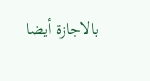بالاجازة أيضا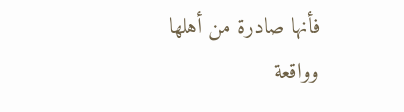فأنها صادرة من أهلها وواقعة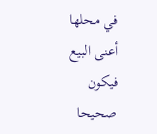في محلها أعنى البيع فيكون صحيحا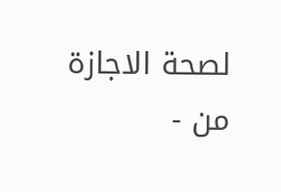لصحة الاجازة من -